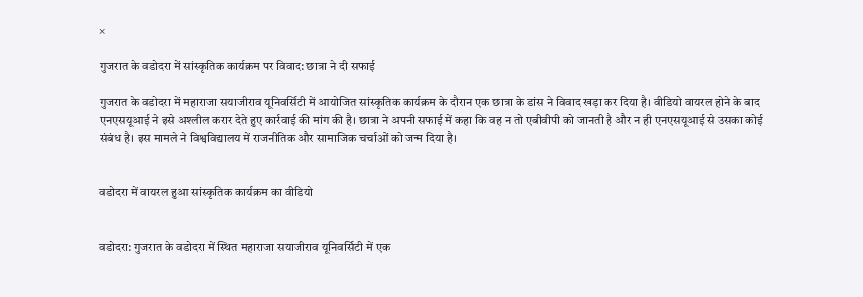×

गुजरात के वडोदरा में सांस्कृतिक कार्यक्रम पर विवाद: छात्रा ने दी सफाई

गुजरात के वडोदरा में महाराजा सयाजीराव यूनिवर्सिटी में आयोजित सांस्कृतिक कार्यक्रम के दौरान एक छात्रा के डांस ने विवाद खड़ा कर दिया है। वीडियो वायरल होने के बाद एनएसयूआई ने इसे अश्लील करार देते हुए कार्रवाई की मांग की है। छात्रा ने अपनी सफाई में कहा कि वह न तो एबीवीपी को जानती है और न ही एनएसयूआई से उसका कोई संबंध है। इस मामले ने विश्वविद्यालय में राजनीतिक और सामाजिक चर्चाओं को जन्म दिया है।


वडोदरा में वायरल हुआ सांस्कृतिक कार्यक्रम का वीडियो


वडोदरा: गुजरात के वडोदरा में स्थित महाराजा सयाजीराव यूनिवर्सिटी में एक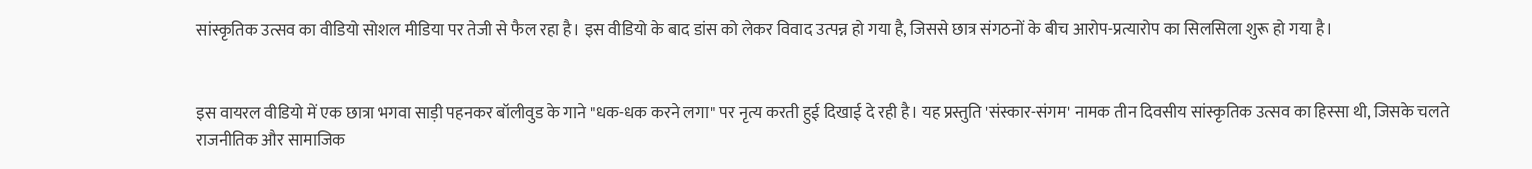सांस्कृतिक उत्सव का वीडियो सोशल मीडिया पर तेजी से फैल रहा है। इस वीडियो के बाद डांस को लेकर विवाद उत्पन्न हो गया है, जिससे छात्र संगठनों के बीच आरोप-प्रत्यारोप का सिलसिला शुरू हो गया है।


इस वायरल वीडियो में एक छात्रा भगवा साड़ी पहनकर बॉलीवुड के गाने "धक-धक करने लगा" पर नृत्य करती हुई दिखाई दे रही है। यह प्रस्तुति 'संस्कार-संगम' नामक तीन दिवसीय सांस्कृतिक उत्सव का हिस्सा थी, जिसके चलते राजनीतिक और सामाजिक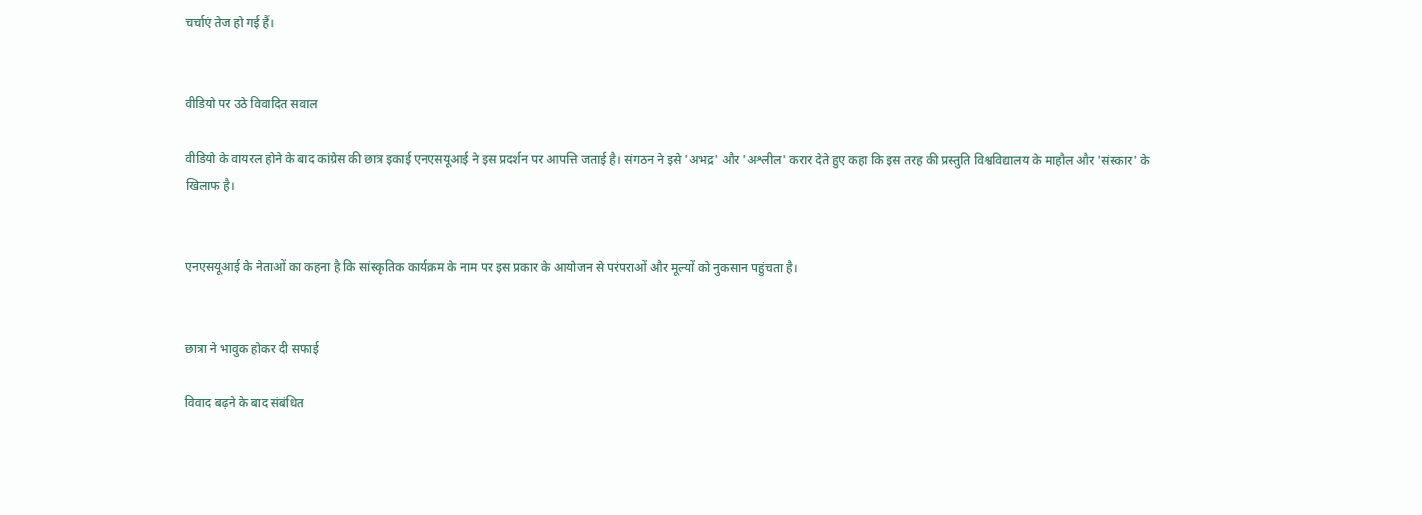चर्चाएं तेज हो गई हैं।


वीडियो पर उठे विवादित सवाल

वीडियो के वायरल होने के बाद कांग्रेस की छात्र इकाई एनएसयूआई ने इस प्रदर्शन पर आपत्ति जताई है। संगठन ने इसे 'अभद्र' और 'अश्लील' करार देते हुए कहा कि इस तरह की प्रस्तुति विश्वविद्यालय के माहौल और 'संस्कार' के खिलाफ है।


एनएसयूआई के नेताओं का कहना है कि सांस्कृतिक कार्यक्रम के नाम पर इस प्रकार के आयोजन से परंपराओं और मूल्यों को नुकसान पहुंचता है।


छात्रा ने भावुक होकर दी सफाई

विवाद बढ़ने के बाद संबंधित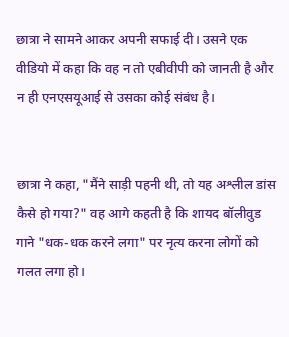छात्रा ने सामने आकर अपनी सफाई दी। उसने एक वीडियो में कहा कि वह न तो एबीवीपी को जानती है और न ही एनएसयूआई से उसका कोई संबंध है।


छात्रा ने कहा, "मैंने साड़ी पहनी थी, तो यह अश्लील डांस कैसे हो गया?" वह आगे कहती है कि शायद बॉलीवुड गाने "धक-धक करने लगा" पर नृत्य करना लोगों को गलत लगा हो।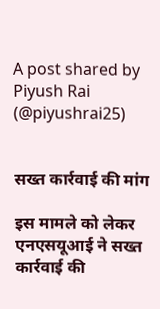A post shared by Piyush Rai (@piyushrai25)


सख्त कार्रवाई की मांग

इस मामले को लेकर एनएसयूआई ने सख्त कार्रवाई की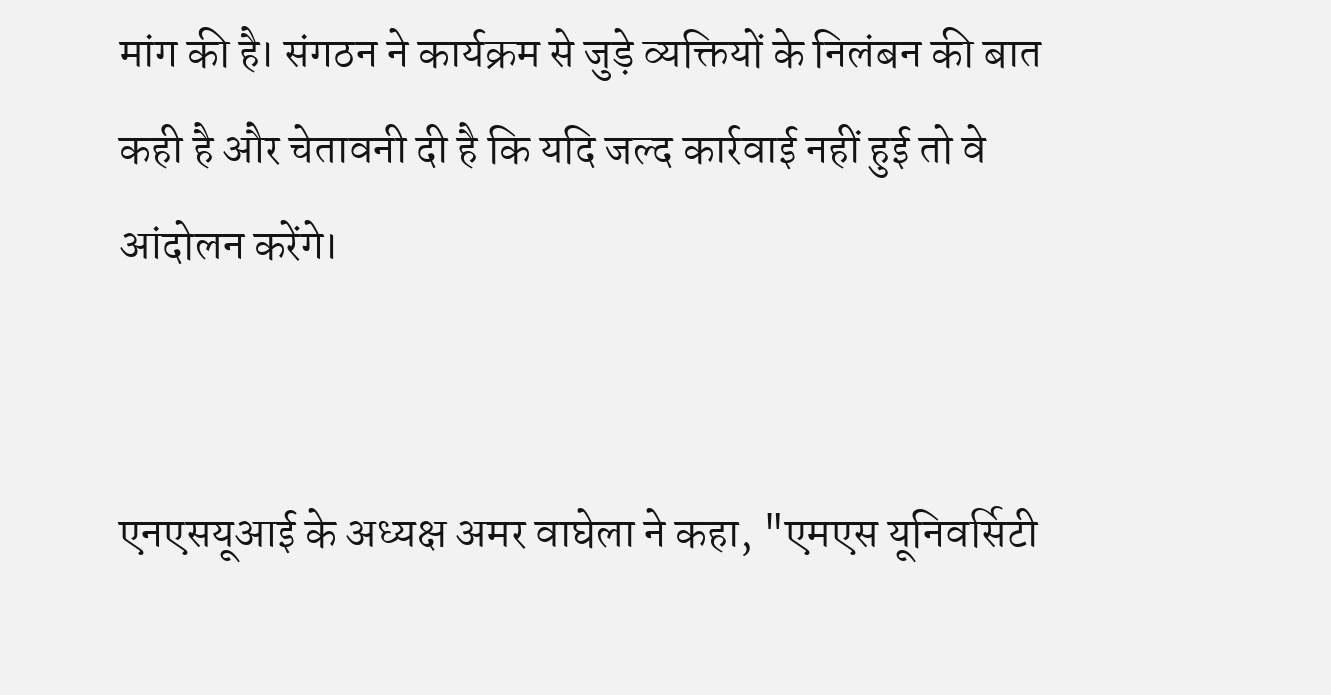मांग की है। संगठन ने कार्यक्रम से जुड़े व्यक्तियों के निलंबन की बात कही है और चेतावनी दी है कि यदि जल्द कार्रवाई नहीं हुई तो वे आंदोलन करेंगे।


एनएसयूआई के अध्यक्ष अमर वाघेला ने कहा, "एमएस यूनिवर्सिटी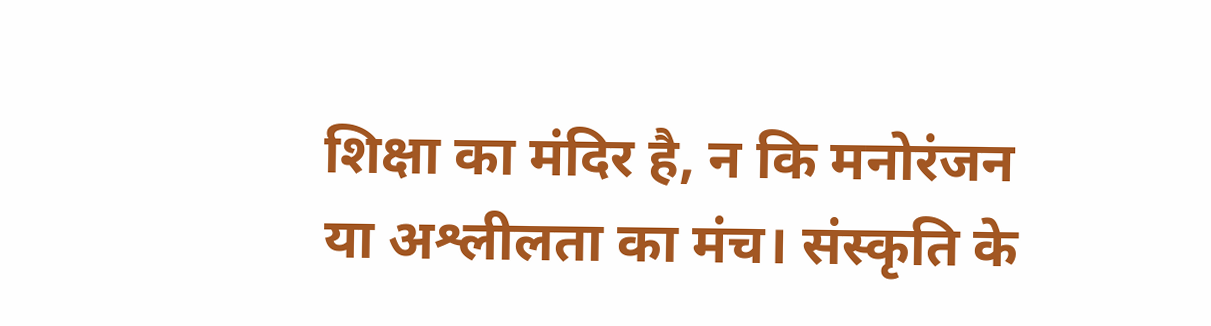शिक्षा का मंदिर है, न कि मनोरंजन या अश्लीलता का मंच। संस्कृति के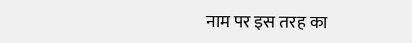नाम पर इस तरह का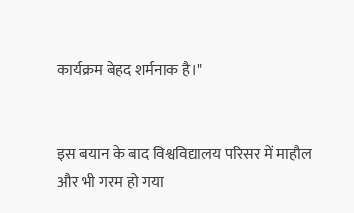कार्यक्रम बेहद शर्मनाक है।"


इस बयान के बाद विश्वविद्यालय परिसर में माहौल और भी गरम हो गया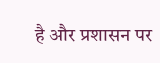है और प्रशासन पर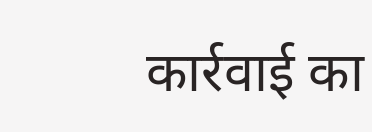कार्रवाई का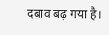दबाव बढ़ गया है।